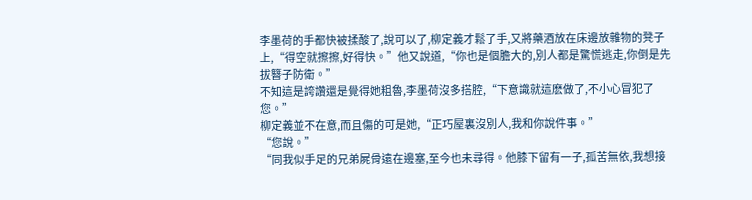李墨荷的手都快被揉酸了,說可以了,柳定義才鬆了手,又將藥酒放在床邊放雜物的凳子上,“得空就擦擦,好得快。”他又說道,“你也是個膽大的,別人都是驚慌逃走,你倒是先拔簪子防衛。”
不知這是誇讚還是覺得她粗魯,李墨荷沒多搭腔,“下意識就這麽做了,不小心冒犯了您。”
柳定義並不在意,而且傷的可是她,“正巧屋裏沒別人,我和你說件事。”
“您說。”
“同我似手足的兄弟屍骨遠在邊塞,至今也未尋得。他膝下留有一子,孤苦無依,我想接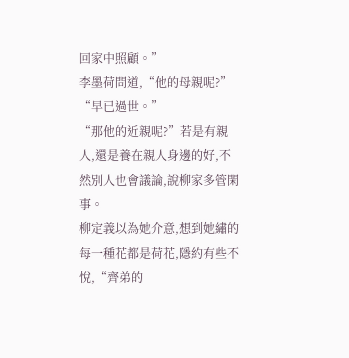回家中照顧。”
李墨荷問道,“他的母親呢?”
“早已過世。”
“那他的近親呢?”若是有親人,還是養在親人身邊的好,不然別人也會議論,說柳家多管閑事。
柳定義以為她介意,想到她繡的每一種花都是荷花,隱約有些不悅,“齊弟的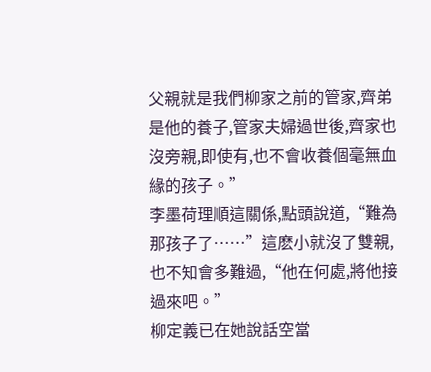父親就是我們柳家之前的管家,齊弟是他的養子,管家夫婦過世後,齊家也沒旁親,即使有,也不會收養個毫無血緣的孩子。”
李墨荷理順這關係,點頭說道,“難為那孩子了……”這麽小就沒了雙親,也不知會多難過,“他在何處,將他接過來吧。”
柳定義已在她說話空當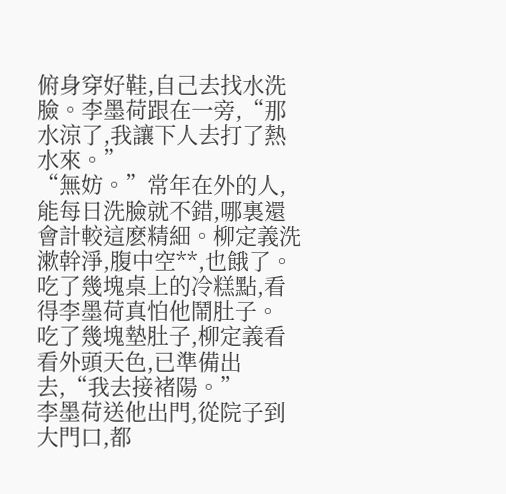俯身穿好鞋,自己去找水洗臉。李墨荷跟在一旁,“那水涼了,我讓下人去打了熱水來。”
“無妨。”常年在外的人,能每日洗臉就不錯,哪裏還會計較這麽精細。柳定義洗漱幹淨,腹中空**,也餓了。吃了幾塊桌上的冷糕點,看得李墨荷真怕他鬧肚子。
吃了幾塊墊肚子,柳定義看看外頭天色,已準備出去,“我去接褚陽。”
李墨荷送他出門,從院子到大門口,都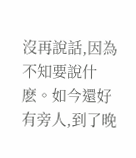沒再說話,因為不知要說什麽。如今還好有旁人,到了晚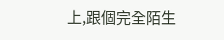上,跟個完全陌生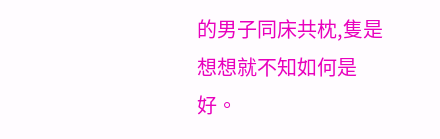的男子同床共枕,隻是想想就不知如何是好。